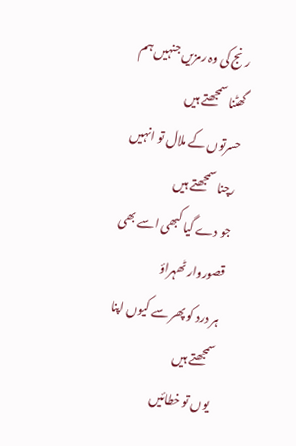رنج کی وہ رمزیں جنہیں ہم گھٹنا سمجھتے ہیں
حسرتوں کے ملال تو انہیں رچنا سمجھتے ہیں
جو دے گیا کبھی اسے بھی قصوروار ٹھہراؤ
ہر درد کو پھر سے کیوں اپنا سمجھتے ہیں
یوں تو خطائیں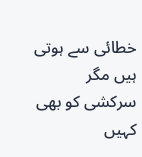خطائی سے ہوتی ہیں مگر
سرکشی کو بھی کہیں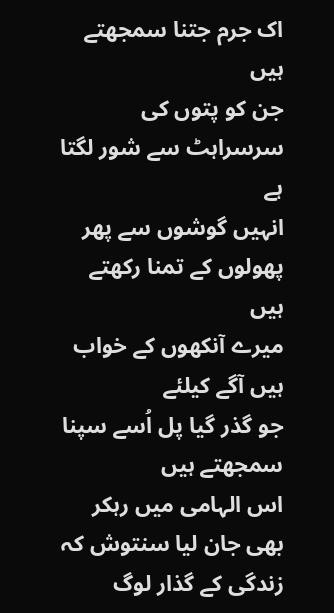اک جرم جتنا سمجھتے ہیں
جن کو پتوں کی سرسراہٹ سے شور لگتا ہے
انہیں گوشوں سے پھر پھولوں کے تمنا رکھتے ہیں
میرے آنکھوں کے خواب ہیں آگے کیلئے
جو گذر گیا پل اُسے سپنا سمجھتے ہیں
اس الہامی میں رہکر بھی جان لیا سنتوش کہ
زندگی کے گذار لوگ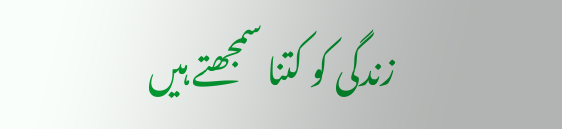زندگی کو کتنا سمجھتے ہیں